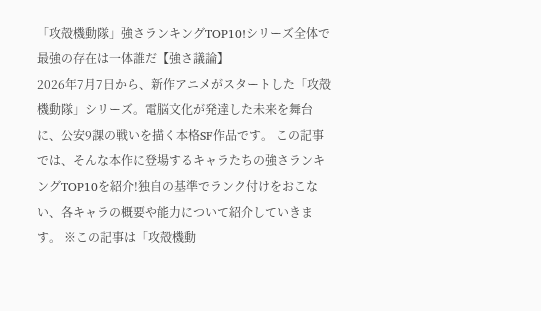「攻殻機動隊」強さランキングTOP10!シリーズ全体で最強の存在は一体誰だ【強さ議論】
2026年7月7日から、新作アニメがスタートした「攻殻機動隊」シリーズ。電脳文化が発達した未来を舞台に、公安9課の戦いを描く本格SF作品です。 この記事では、そんな本作に登場するキャラたちの強さランキングTOP10を紹介!独自の基準でランク付けをおこない、各キャラの概要や能力について紹介していきます。 ※この記事は「攻殻機動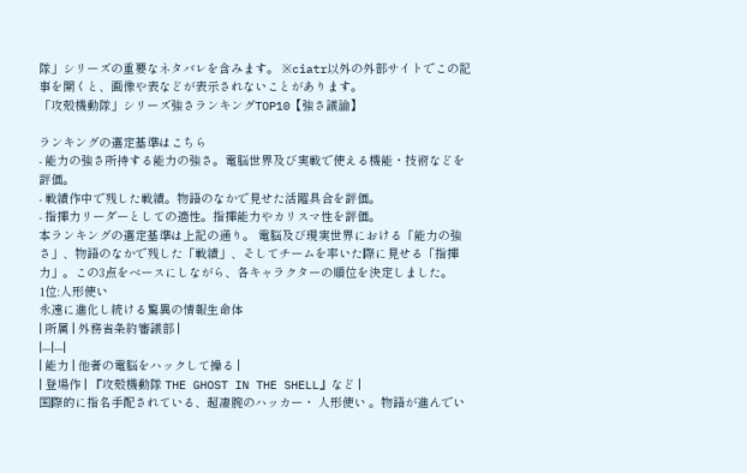隊」シリーズの重要なネタバレを含みます。 ※ciatr以外の外部サイトでこの記事を開くと、画像や表などが表示されないことがあります。
「攻殻機動隊」シリーズ強さランキングTOP10【強さ議論】

ランキングの選定基準はこちら
- 能力の強さ所持する能力の強さ。電脳世界及び実戦で使える機能・技術などを評価。
- 戦績作中で残した戦績。物語のなかで見せた活躍具合を評価。
- 指揮力リーダーとしての適性。指揮能力やカリスマ性を評価。
本ランキングの選定基準は上記の通り。 電脳及び現実世界における「能力の強さ」、物語のなかで残した「戦績」、そしてチームを率いた際に見せる「指揮力」。この3点をベースにしながら、各キャラクターの順位を決定しました。
1位:人形使い
永遠に進化し続ける驚異の情報生命体
| 所属 | 外務省条約審議部 |
|---|---|
| 能力 | 他者の電脳をハックして操る |
| 登場作 | 『攻殻機動隊 THE GHOST IN THE SHELL』など |
国際的に指名手配されている、超凄腕のハッカー・ 人形使い 。物語が進んでい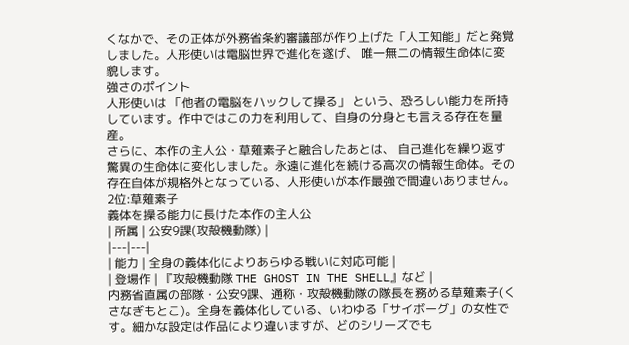くなかで、その正体が外務省条約審議部が作り上げた「人工知能」だと発覚しました。人形使いは電脳世界で進化を遂げ、 唯一無二の情報生命体に変貌します。
強さのポイント
人形使いは 「他者の電脳をハックして操る」 という、恐ろしい能力を所持しています。作中ではこの力を利用して、自身の分身とも言える存在を量産。
さらに、本作の主人公・草薙素子と融合したあとは、 自己進化を繰り返す驚異の生命体に変化しました。永遠に進化を続ける高次の情報生命体。その存在自体が規格外となっている、人形使いが本作最強で間違いありません。
2位:草薙素子
義体を操る能力に長けた本作の主人公
| 所属 | 公安9課(攻殻機動隊) |
|---|---|
| 能力 | 全身の義体化によりあらゆる戦いに対応可能 |
| 登場作 | 『攻殻機動隊 THE GHOST IN THE SHELL』など |
内務省直属の部隊・公安9課、通称・攻殻機動隊の隊長を務める草薙素子(くさなぎもとこ)。全身を義体化している、いわゆる「サイボーグ」の女性です。細かな設定は作品により違いますが、どのシリーズでも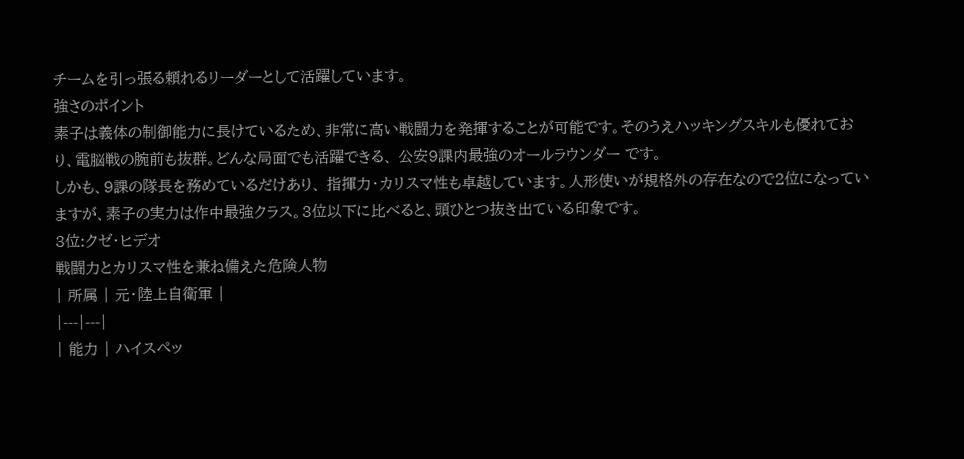チームを引っ張る頼れるリーダーとして活躍しています。
強さのポイント
素子は義体の制御能力に長けているため、非常に高い戦闘力を発揮することが可能です。そのうえハッキングスキルも優れており、電脳戦の腕前も抜群。どんな局面でも活躍できる、 公安9課内最強のオールラウンダー です。
しかも、9課の隊長を務めているだけあり、 指揮力・カリスマ性も卓越しています。人形使いが規格外の存在なので2位になっていますが、素子の実力は作中最強クラス。3位以下に比べると、頭ひとつ抜き出ている印象です。
3位:クゼ・ヒデオ
戦闘力とカリスマ性を兼ね備えた危険人物
| 所属 | 元・陸上自衛軍 |
|---|---|
| 能力 | ハイスペッ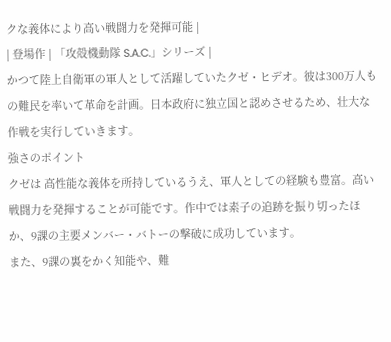クな義体により高い戦闘力を発揮可能 |
| 登場作 | 「攻殻機動隊 S.A.C.」シリーズ |
かつて陸上自衛軍の軍人として活躍していたクゼ・ヒデオ。彼は300万人もの難民を率いて革命を計画。日本政府に独立国と認めさせるため、壮大な作戦を実行していきます。
強さのポイント
クゼは 高性能な義体を所持しているうえ、軍人としての経験も豊富。高い戦闘力を発揮することが可能です。作中では素子の追跡を振り切ったほか、9課の主要メンバー・バトーの撃破に成功しています。
また、9課の裏をかく知能や、難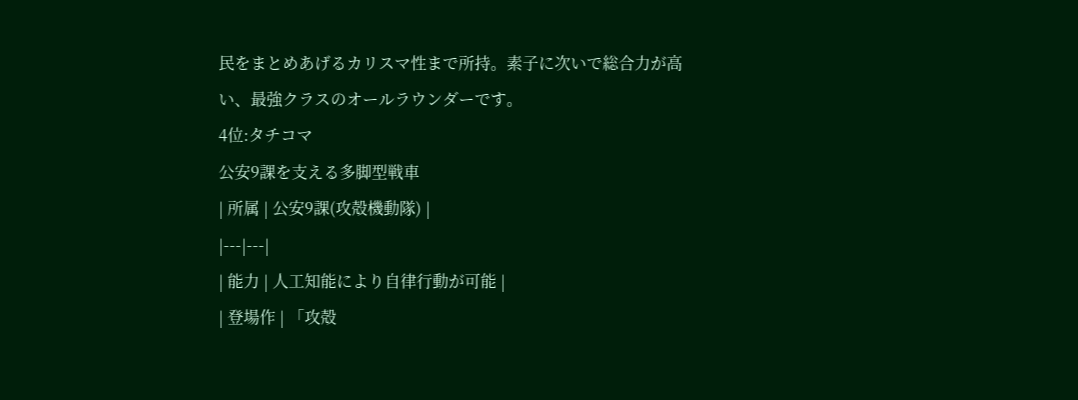民をまとめあげるカリスマ性まで所持。素子に次いで総合力が高い、最強クラスのオールラウンダーです。
4位:タチコマ
公安9課を支える多脚型戦車
| 所属 | 公安9課(攻殻機動隊) |
|---|---|
| 能力 | 人工知能により自律行動が可能 |
| 登場作 | 「攻殻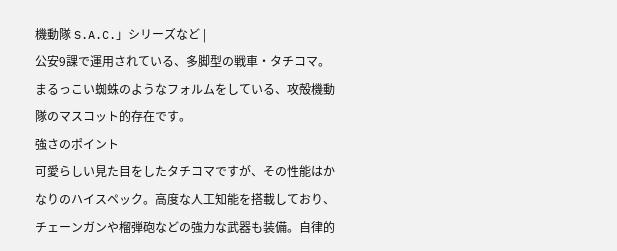機動隊 S.A.C.」シリーズなど |
公安9課で運用されている、多脚型の戦車・タチコマ。まるっこい蜘蛛のようなフォルムをしている、攻殻機動隊のマスコット的存在です。
強さのポイント
可愛らしい見た目をしたタチコマですが、その性能はかなりのハイスペック。高度な人工知能を搭載しており、チェーンガンや榴弾砲などの強力な武器も装備。自律的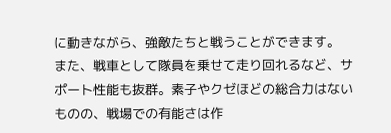に動きながら、強敵たちと戦うことができます。
また、戦車として隊員を乗せて走り回れるなど、サポート性能も抜群。素子やクゼほどの総合力はないものの、戦場での有能さは作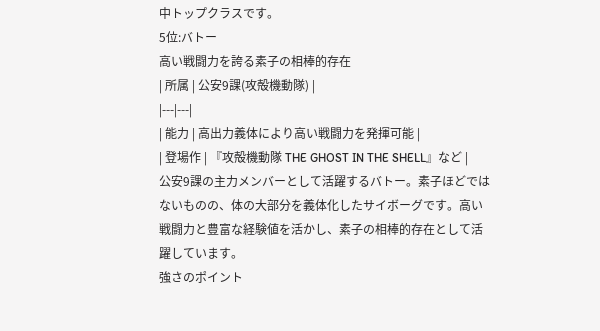中トップクラスです。
5位:バトー
高い戦闘力を誇る素子の相棒的存在
| 所属 | 公安9課(攻殻機動隊) |
|---|---|
| 能力 | 高出力義体により高い戦闘力を発揮可能 |
| 登場作 | 『攻殻機動隊 THE GHOST IN THE SHELL』など |
公安9課の主力メンバーとして活躍するバトー。素子ほどではないものの、体の大部分を義体化したサイボーグです。高い戦闘力と豊富な経験値を活かし、素子の相棒的存在として活躍しています。
強さのポイント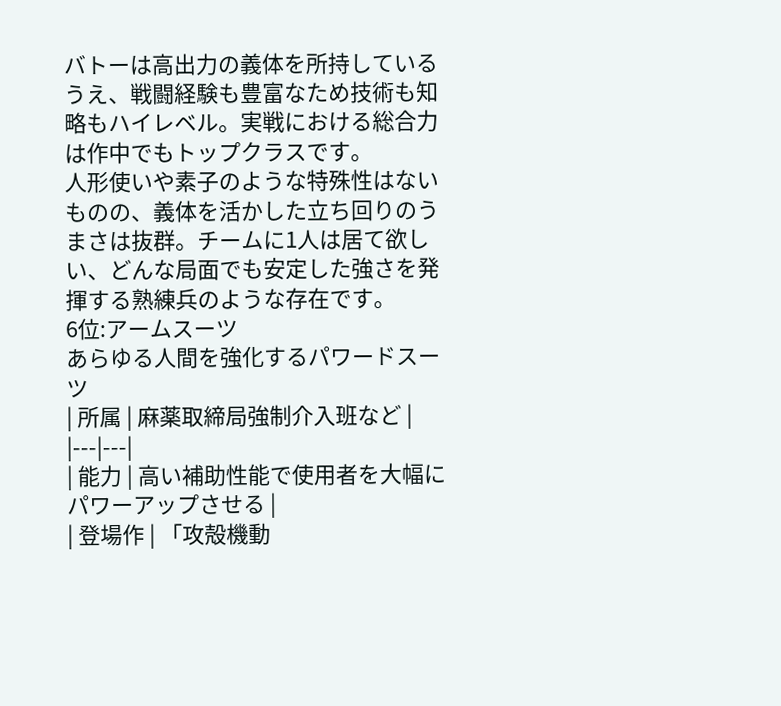バトーは高出力の義体を所持しているうえ、戦闘経験も豊富なため技術も知略もハイレベル。実戦における総合力は作中でもトップクラスです。
人形使いや素子のような特殊性はないものの、義体を活かした立ち回りのうまさは抜群。チームに1人は居て欲しい、どんな局面でも安定した強さを発揮する熟練兵のような存在です。
6位:アームスーツ
あらゆる人間を強化するパワードスーツ
| 所属 | 麻薬取締局強制介入班など |
|---|---|
| 能力 | 高い補助性能で使用者を大幅にパワーアップさせる |
| 登場作 | 「攻殻機動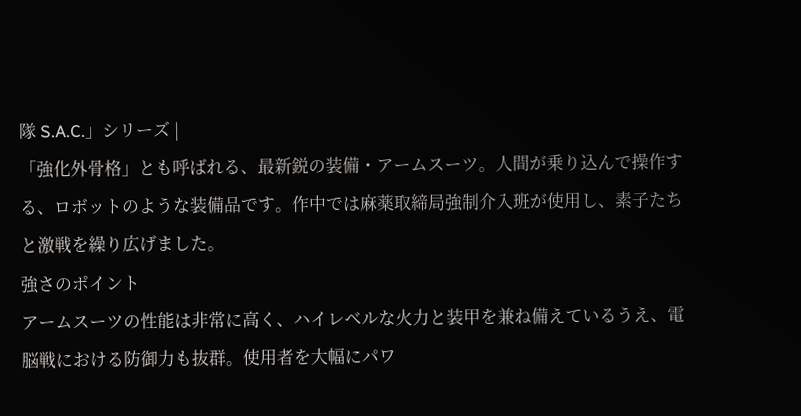隊 S.A.C.」シリーズ |
「強化外骨格」とも呼ばれる、最新鋭の装備・アームスーツ。人間が乗り込んで操作する、ロボットのような装備品です。作中では麻薬取締局強制介入班が使用し、素子たちと激戦を繰り広げました。
強さのポイント
アームスーツの性能は非常に高く、ハイレベルな火力と装甲を兼ね備えているうえ、電脳戦における防御力も抜群。使用者を大幅にパワ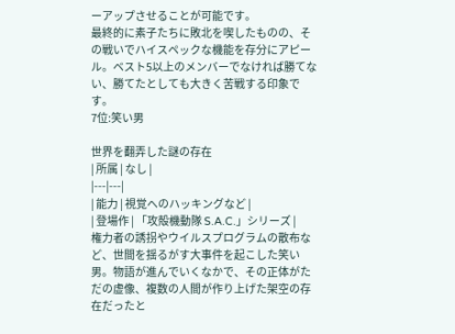ーアップさせることが可能です。
最終的に素子たちに敗北を喫したものの、その戦いでハイスペックな機能を存分にアピール。ベスト5以上のメンバーでなければ勝てない、勝てたとしても大きく苦戦する印象です。
7位:笑い男

世界を翻弄した謎の存在
| 所属 | なし |
|---|---|
| 能力 | 視覚へのハッキングなど |
| 登場作 | 「攻殻機動隊 S.A.C.」シリーズ |
権力者の誘拐やウイルスプログラムの散布など、世間を揺るがす大事件を起こした笑い男。物語が進んでいくなかで、その正体がただの虚像、複数の人間が作り上げた架空の存在だったと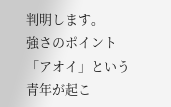判明します。
強さのポイント
「アオイ」という青年が起こ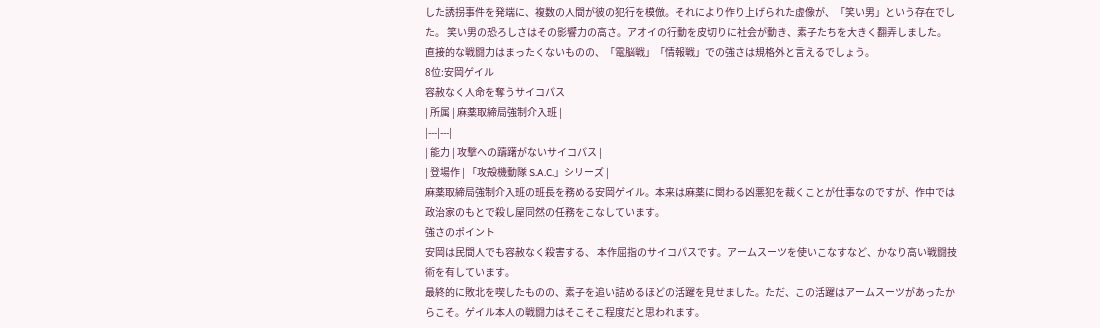した誘拐事件を発端に、複数の人間が彼の犯行を模倣。それにより作り上げられた虚像が、「笑い男」という存在でした。 笑い男の恐ろしさはその影響力の高さ。アオイの行動を皮切りに社会が動き、素子たちを大きく翻弄しました。
直接的な戦闘力はまったくないものの、「電脳戦」「情報戦」での強さは規格外と言えるでしょう。
8位:安岡ゲイル
容赦なく人命を奪うサイコパス
| 所属 | 麻薬取締局強制介入班 |
|---|---|
| 能力 | 攻撃への躊躇がないサイコパス |
| 登場作 | 「攻殻機動隊 S.A.C.」シリーズ |
麻薬取締局強制介入班の班長を務める安岡ゲイル。本来は麻薬に関わる凶悪犯を裁くことが仕事なのですが、作中では政治家のもとで殺し屋同然の任務をこなしています。
強さのポイント
安岡は民間人でも容赦なく殺害する、 本作屈指のサイコパスです。アームスーツを使いこなすなど、かなり高い戦闘技術を有しています。
最終的に敗北を喫したものの、素子を追い詰めるほどの活躍を見せました。ただ、この活躍はアームスーツがあったからこそ。ゲイル本人の戦闘力はそこそこ程度だと思われます。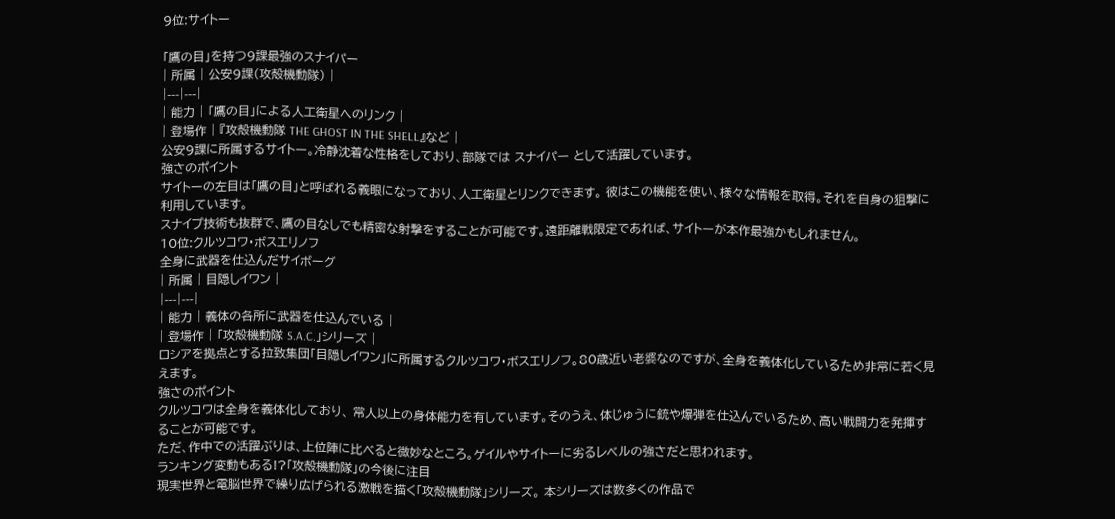9位:サイトー

「鷹の目」を持つ9課最強のスナイパー
| 所属 | 公安9課(攻殻機動隊) |
|---|---|
| 能力 | 「鷹の目」による人工衛星へのリンク |
| 登場作 | 『攻殻機動隊 THE GHOST IN THE SHELL』など |
公安9課に所属するサイトー。冷静沈着な性格をしており、部隊では スナイパー として活躍しています。
強さのポイント
サイトーの左目は「鷹の目」と呼ばれる義眼になっており、人工衛星とリンクできます。 彼はこの機能を使い、様々な情報を取得。それを自身の狙撃に利用しています。
スナイプ技術も抜群で、鷹の目なしでも精密な射撃をすることが可能です。遠距離戦限定であれば、サイトーが本作最強かもしれません。
10位:クルツコワ・ボスエリノフ
全身に武器を仕込んだサイボーグ
| 所属 | 目隠しイワン |
|---|---|
| 能力 | 義体の各所に武器を仕込んでいる |
| 登場作 | 「攻殻機動隊 S.A.C.」シリーズ |
ロシアを拠点とする拉致集団「目隠しイワン」に所属するクルツコワ・ボスエリノフ。80歳近い老婆なのですが、全身を義体化しているため非常に若く見えます。
強さのポイント
クルツコワは全身を義体化しており、 常人以上の身体能力を有しています。そのうえ、体じゅうに銃や爆弾を仕込んでいるため、高い戦闘力を発揮することが可能です。
ただ、作中での活躍ぶりは、上位陣に比べると微妙なところ。ゲイルやサイトーに劣るレベルの強さだと思われます。
ランキング変動もある!?「攻殻機動隊」の今後に注目
現実世界と電脳世界で繰り広げられる激戦を描く「攻殻機動隊」シリーズ。 本シリーズは数多くの作品で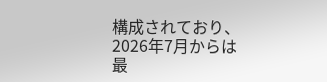構成されており、2026年7月からは最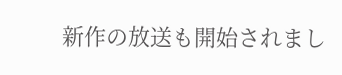新作の放送も開始されまし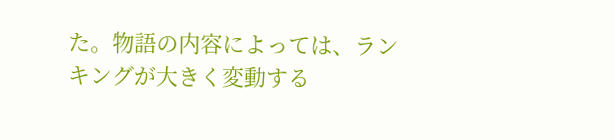た。物語の内容によっては、ランキングが大きく変動する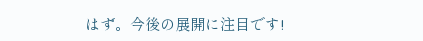はず。今後の展開に注目です!